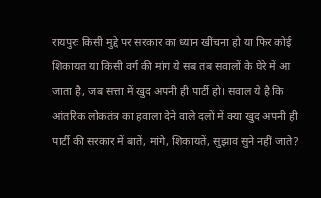रायपुरः किसी मुद्दे पर सरकार का ध्यान खींचना हो या फिर कोई शिकायत या किसी वर्ग की मांग ये सब तब सवालों के घेरे में आ जाता है, जब सत्ता में खुद अपनी ही पार्टी हो। सवाल ये है कि आंतरिक लोकतंत्र का हवाला देने वाले दलों में क्या खुद अपनी ही पार्टी की सरकार में बातें, मांगे, शिकायतें, सुझाव सुने नहीं जाते?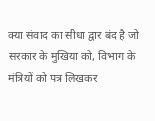क्या संवाद का सीधा द्वार बंद है जो सरकार के मुखिया को, विभाग के मंत्रियों को पत्र लिखकर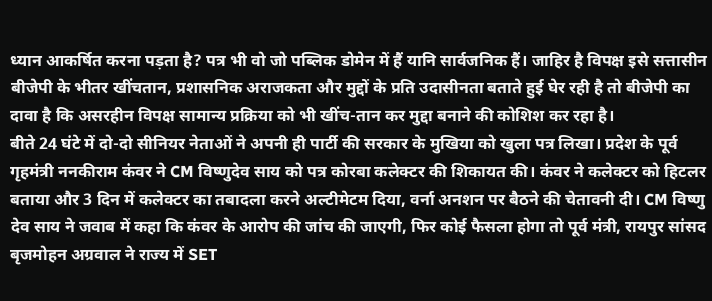ध्यान आकर्षित करना पड़ता है? पत्र भी वो जो पब्लिक डोमेन में हैं यानि सार्वजनिक हैं। जाहिर है विपक्ष इसे सत्तासीन बीजेपी के भीतर खींचतान, प्रशासनिक अराजकता और मुद्दों के प्रति उदासीनता बताते हुई घेर रही है तो बीजेपी का दावा है कि असरहीन विपक्ष सामान्य प्रक्रिया को भी खींच-तान कर मुद्दा बनाने की कोशिश कर रहा है।
बीते 24 घंटे में दो-दो सीनियर नेताओं ने अपनी ही पार्टी की सरकार के मुखिया को खुला पत्र लिखा। प्रदेश के पूर्व गृहमंत्री ननकीराम कंवर ने CM विष्णुदेव साय को पत्र कोरबा कलेक्टर की शिकायत की। कंवर ने कलेक्टर को हिटलर बताया और 3 दिन में कलेक्टर का तबादला करने अल्टीमेटम दिया, वर्ना अनशन पर बैठने की चेतावनी दी। CM विष्णु देव साय ने जवाब में कहा कि कंवर के आरोप की जांच की जाएगी, फिर कोई फैसला होगा तो पूर्व मंत्री, रायपुर सांसद बृजमोहन अग्रवाल ने राज्य में SET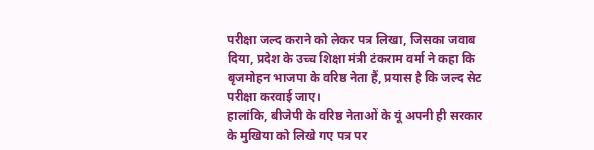परीक्षा जल्द कराने को लेकर पत्र लिखा, जिसका जवाब दिया, प्रदेश के उच्च शिक्षा मंत्री टंकराम वर्मा ने कहा कि बृजमोहन भाजपा के वरिष्ठ नेता हैं, प्रयास है कि जल्द सेट परीक्षा करवाई जाए।
हालांकि, बीजेपी के वरिष्ठ नेताओं के यूं अपनी ही सरकार के मुखिया को लिखे गए पत्र पर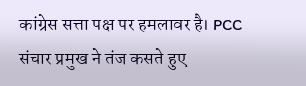कांग्रेस सत्ता पक्ष पर हमलावर है। PCC संचार प्रमुख ने तंज कसते हुए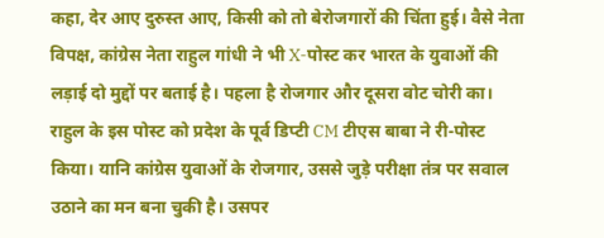कहा, देर आए दुरुस्त आए, किसी को तो बेरोजगारों की चिंता हुई। वैसे नेता विपक्ष, कांग्रेस नेता राहुल गांधी ने भी X-पोस्ट कर भारत के युवाओं की लड़ाई दो मुद्दों पर बताई है। पहला है रोजगार और दूसरा वोट चोरी का। राहुल के इस पोस्ट को प्रदेश के पूर्व डिप्टी CM टीएस बाबा ने री-पोस्ट किया। यानि कांग्रेस युवाओं के रोजगार, उससे जुड़े परीक्षा तंत्र पर सवाल उठाने का मन बना चुकी है। उसपर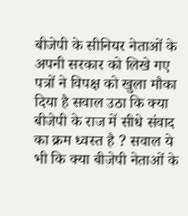बीजेपी के सीनियर नेताओं के अपनी सरकार को लिखे गए पत्रों ने विपक्ष को खुला मौका दिया है सवाल उठा कि क्या बीजेपी के राज में सीधे संवाद का क्रम ध्वस्त है ? सवाल ये भी कि क्या बीजेपी नेताओं के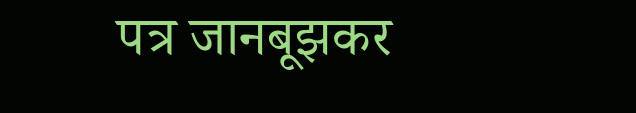पत्र जानबूझकर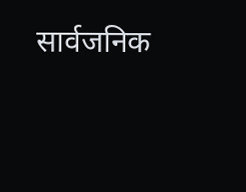सार्वजनिक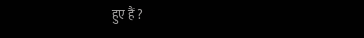हुए हैं ?